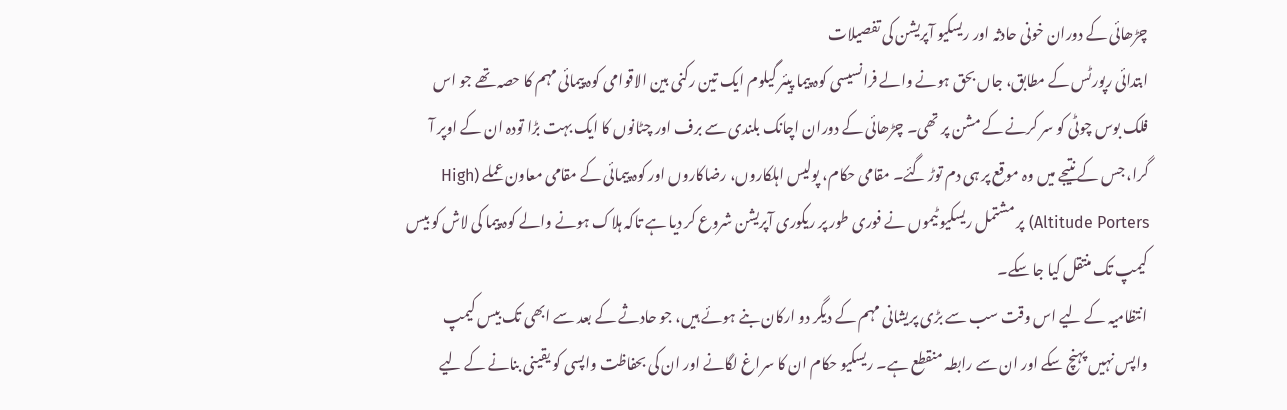چڑھائی کے دوران خونی حادثہ اور ریسکیو آپریشن کی تفصیلات
ابتدائی رپورٹس کے مطابق، جاں بحق ہونے والے فرانسیسی کوہ پیما پیئر گیلوم ایک تین رکنی بین الاقوامی کوہ پیمائی مہم کا حصہ تھے جو اس فلک بوس چوٹی کو سر کرنے کے مشن پر تھی۔ چڑھائی کے دوران اچانک بلندی سے برف اور چٹانوں کا ایک بہت بڑا تودہ ان کے اوپر آ گرا، جس کے نتیجے میں وہ موقع پر ہی دم توڑ گئے۔ مقامی حکام، پولیس اہلکاروں، رضاکاروں اور کوہ پیمائی کے مقامی معاون عملے (High Altitude Porters) پر مشتمل ریسکیو ٹیموں نے فوری طور پر ریکوری آپریشن شروع کر دیا ہے تاکہ ہلاک ہونے والے کوہ پیما کی لاش کو بیس کیمپ تک منتقل کیا جا سکے۔
انتظامیہ کے لیے اس وقت سب سے بڑی پریشانی مہم کے دیگر دو ارکان بنے ہوئے ہیں، جو حادثے کے بعد سے ابھی تک بیس کیمپ واپس نہیں پہنچ سکے اور ان سے رابطہ منقطع ہے۔ ریسکیو حکام ان کا سراغ لگانے اور ان کی بحفاظت واپسی کو یقینی بنانے کے لیے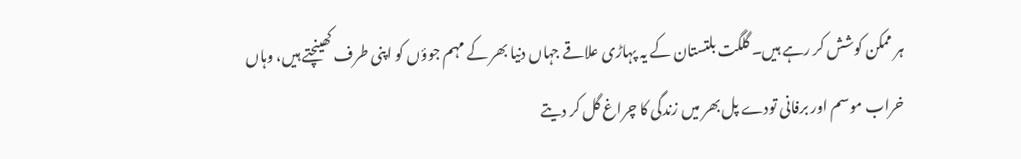ہر ممکن کوشش کر رہے ہیں۔ گلگت بلتستان کے یہ پہاڑی علاقے جہاں دنیا بھر کے مہم جوؤں کو اپنی طرف کھینچتے ہیں، وہاں خراب موسم اور برفانی تودے پل بھر میں زندگی کا چراغ گل کر دیتے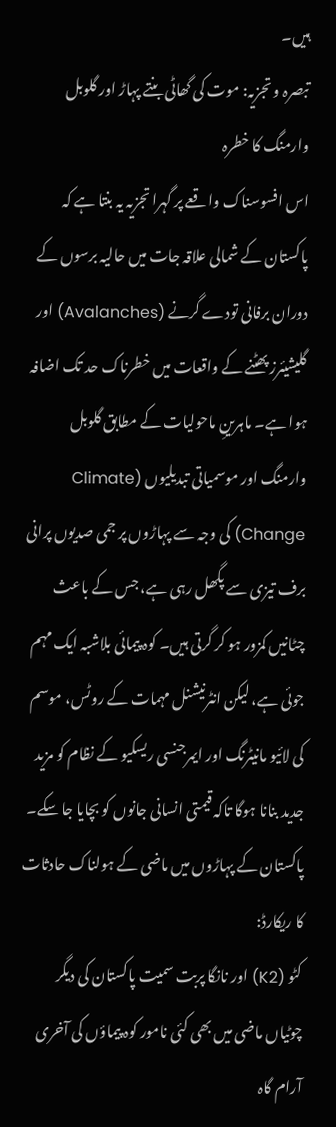ہیں۔
تبصرہ و تجزیہ: موت کی گھاٹی بنتے پہاڑ اور گلوبل وارمنگ کا خطرہ
اس افسوسناک واقعے پر گہرا تجزیہ یہ بنتا ہے کہ پاکستان کے شمالی علاقہ جات میں حالیہ برسوں کے دوران برفانی تودے گرنے (Avalanches) اور گلیشیئرز پھٹنے کے واقعات میں خطرناک حد تک اضافہ ہوا ہے۔ ماہرینِ ماحولیات کے مطابق گلوبل وارمنگ اور موسمیاتی تبدیلیوں (Climate Change) کی وجہ سے پہاڑوں پر جمی صدیوں پرانی برف تیزی سے پگھل رہی ہے، جس کے باعث چٹانیں کمزور ہو کر گرتی ہیں۔ کوہ پیمائی بلاشبہ ایک مہم جوئی ہے، لیکن انٹرنیشنل مہمات کے روٹس، موسم کی لائیو مانیٹرنگ اور ایمرجنسی ریسکیو کے نظام کو مزید جدید بنانا ہوگا تاکہ قیمتی انسانی جانوں کو بچایا جا سکے۔
پاکستان کے پہاڑوں میں ماضی کے ہولناک حادثات کا ریکارڈ:
کٹو (K2) اور نانگا پربت سمیت پاکستان کی دیگر چوٹیاں ماضی میں بھی کئی نامور کوہ پیماؤں کی آخری آرام گاہ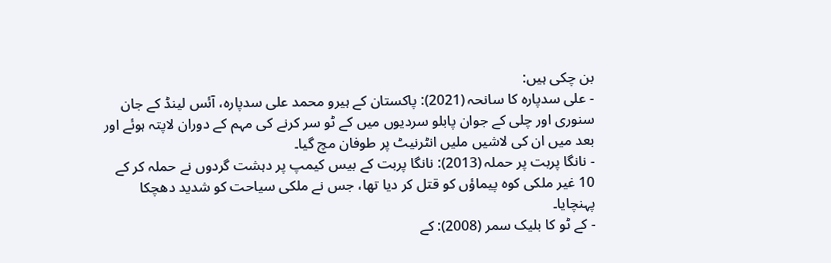بن چکی ہیں:
- علی سدپارہ کا سانحہ (2021): پاکستان کے ہیرو محمد علی سدپارہ، آئس لینڈ کے جان سنوری اور چلی کے جوان پابلو سردیوں میں کے ٹو سر کرنے کی مہم کے دوران لاپتہ ہوئے اور بعد میں ان کی لاشیں ملیں انٹرنیٹ پر طوفان مچ گیا۔
- نانگا پربت پر حملہ (2013): نانگا پربت کے بیس کیمپ پر دہشت گردوں نے حملہ کر کے 10 غیر ملکی کوہ پیماؤں کو قتل کر دیا تھا، جس نے ملکی سیاحت کو شدید دھچکا پہنچایا۔
- کے ٹو کا بلیک سمر (2008): کے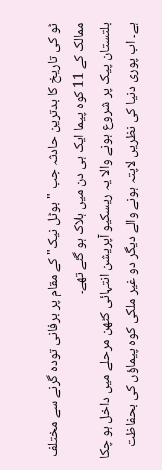ٹو کی تاریخ کا بدترین حادثہ جب "بوٹل نیک" کے مقام پر برفانی تودہ گرنے سے مختلف ممالک کے 11 کوہ پیما ایک ہی دن میں ہلاک ہو گئے تھے۔
بلتستان پیک پر شروع ہونے والا یہ ریسکیو آپریشن انتہائی کٹھن مرحلے میں داخل ہو چکا ہے۔ اب پوری دنیا کی نظریں لاپتہ ہونے والے دیگر دو غیر ملکی کوہ پیماؤں کی بحفاظت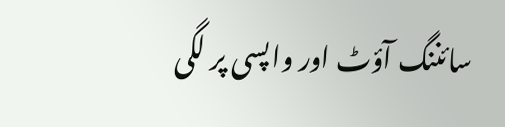سائننگ آؤٹ اور واپسی پر لگی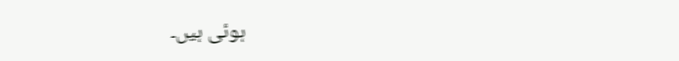ہوئی ہیں۔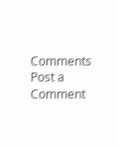Comments
Post a Comment